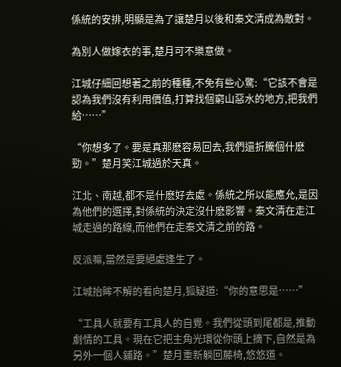係統的安排,明顯是為了讓楚月以後和秦文清成為敵對。

為別人做嫁衣的事,楚月可不樂意做。

江城仔細回想著之前的種種,不免有些心驚:“它該不會是認為我們沒有利用價值,打算找個窮山惡水的地方,把我們給……”

“你想多了。要是真那麽容易回去,我們還折騰個什麽勁。”楚月笑江城過於天真。

江北、南越,都不是什麽好去處。係統之所以能應允,是因為他們的選擇,對係統的決定沒什麽影響。秦文清在走江城走過的路線,而他們在走秦文清之前的路。

反派嘛,當然是要絕處逢生了。

江城抬眸不解的看向楚月,狐疑道:“你的意思是……”

“工具人就要有工具人的自覺。我們從頭到尾都是,推動劇情的工具。現在它把主角光環從你頭上摘下,自然是為另外一個人鋪路。”楚月重新躺回藤椅,悠悠道。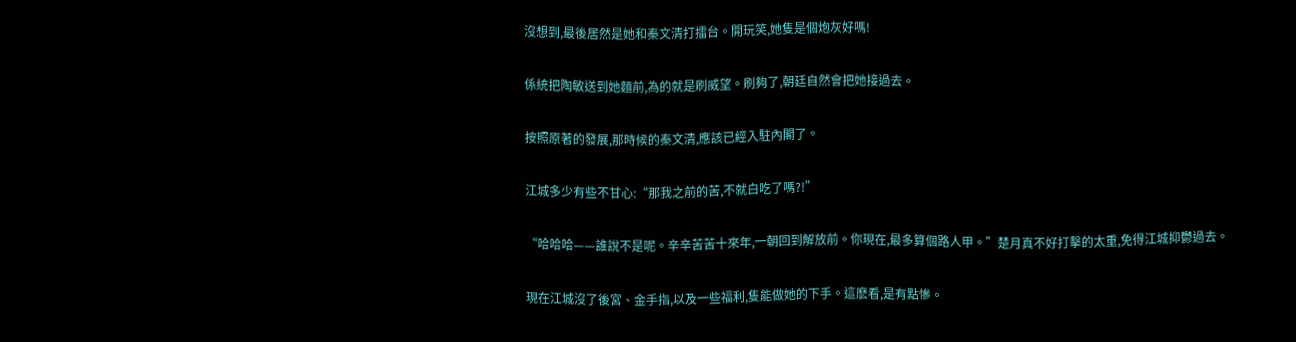沒想到,最後居然是她和秦文清打擂台。開玩笑,她隻是個炮灰好嗎!

係統把陶敏送到她麵前,為的就是刷威望。刷夠了,朝廷自然會把她接過去。

按照原著的發展,那時候的秦文清,應該已經入駐內閣了。

江城多少有些不甘心:“那我之前的苦,不就白吃了嗎?!”

“哈哈哈——誰說不是呢。辛辛苦苦十來年,一朝回到解放前。你現在,最多算個路人甲。”楚月真不好打擊的太重,免得江城抑鬱過去。

現在江城沒了後宮、金手指,以及一些福利,隻能做她的下手。這麽看,是有點慘。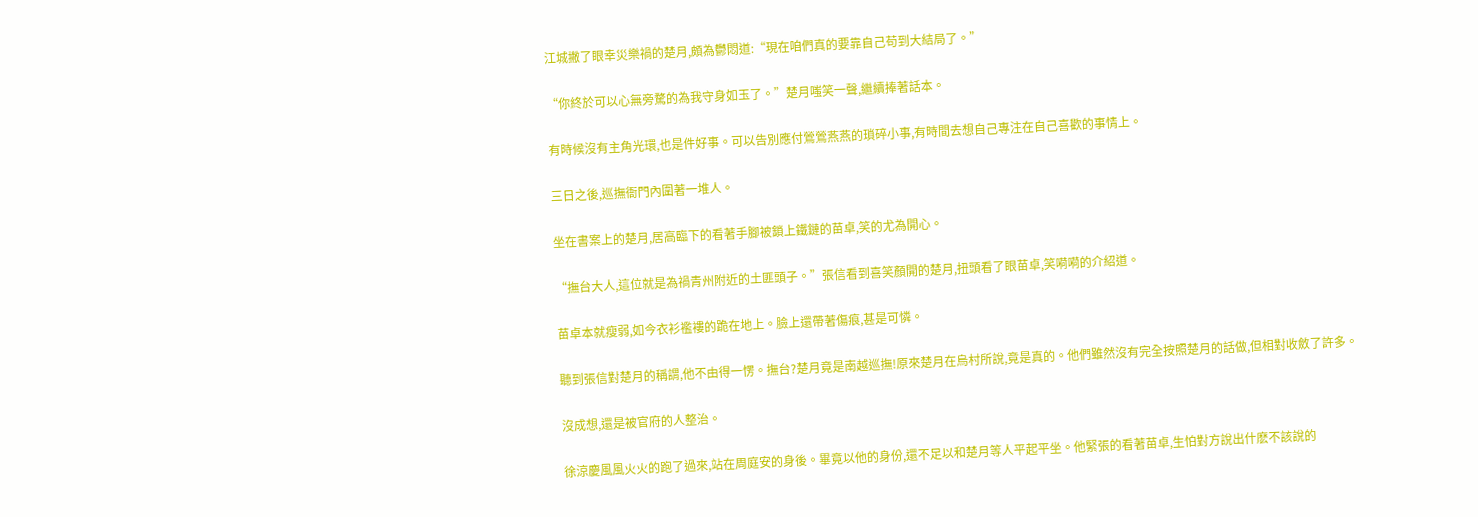江城撇了眼幸災樂禍的楚月,頗為鬱悶道:“現在咱們真的要靠自己苟到大結局了。”

“你終於可以心無旁騖的為我守身如玉了。”楚月嗤笑一聲,繼續捧著話本。

有時候沒有主角光環,也是件好事。可以告別應付鶯鶯燕燕的瑣碎小事,有時間去想自己專注在自己喜歡的事情上。

三日之後,巡撫衙門內圍著一堆人。

坐在書案上的楚月,居高臨下的看著手腳被鎖上鐵鏈的苗卓,笑的尤為開心。

“撫台大人,這位就是為禍青州附近的土匪頭子。”張信看到喜笑顏開的楚月,扭頭看了眼苗卓,笑嗬嗬的介紹道。

苗卓本就瘦弱,如今衣衫襤褸的跪在地上。臉上還帶著傷痕,甚是可憐。

聽到張信對楚月的稱謂,他不由得一愣。撫台?楚月竟是南越巡撫!原來楚月在烏村所說,竟是真的。他們雖然沒有完全按照楚月的話做,但相對收斂了許多。

沒成想,還是被官府的人整治。

徐涼慶風風火火的跑了過來,站在周庭安的身後。畢竟以他的身份,還不足以和楚月等人平起平坐。他緊張的看著苗卓,生怕對方說出什麽不該說的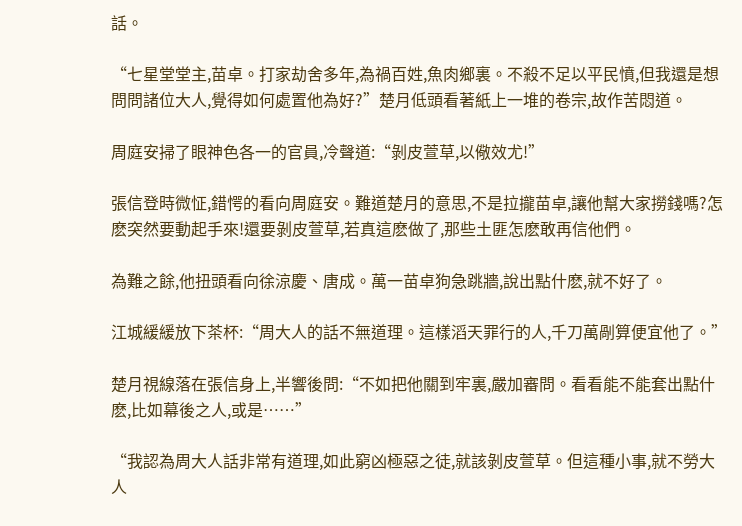話。

“七星堂堂主,苗卓。打家劫舍多年,為禍百姓,魚肉鄉裏。不殺不足以平民憤,但我還是想問問諸位大人,覺得如何處置他為好?”楚月低頭看著紙上一堆的卷宗,故作苦悶道。

周庭安掃了眼神色各一的官員,冷聲道:“剝皮萱草,以儆效尤!”

張信登時微怔,錯愕的看向周庭安。難道楚月的意思,不是拉攏苗卓,讓他幫大家撈錢嗎?怎麽突然要動起手來!還要剝皮萱草,若真這麽做了,那些土匪怎麽敢再信他們。

為難之餘,他扭頭看向徐涼慶、唐成。萬一苗卓狗急跳牆,說出點什麽,就不好了。

江城緩緩放下茶杯:“周大人的話不無道理。這樣滔天罪行的人,千刀萬剮算便宜他了。”

楚月視線落在張信身上,半響後問:“不如把他關到牢裏,嚴加審問。看看能不能套出點什麽,比如幕後之人,或是……”

“我認為周大人話非常有道理,如此窮凶極惡之徒,就該剝皮萱草。但這種小事,就不勞大人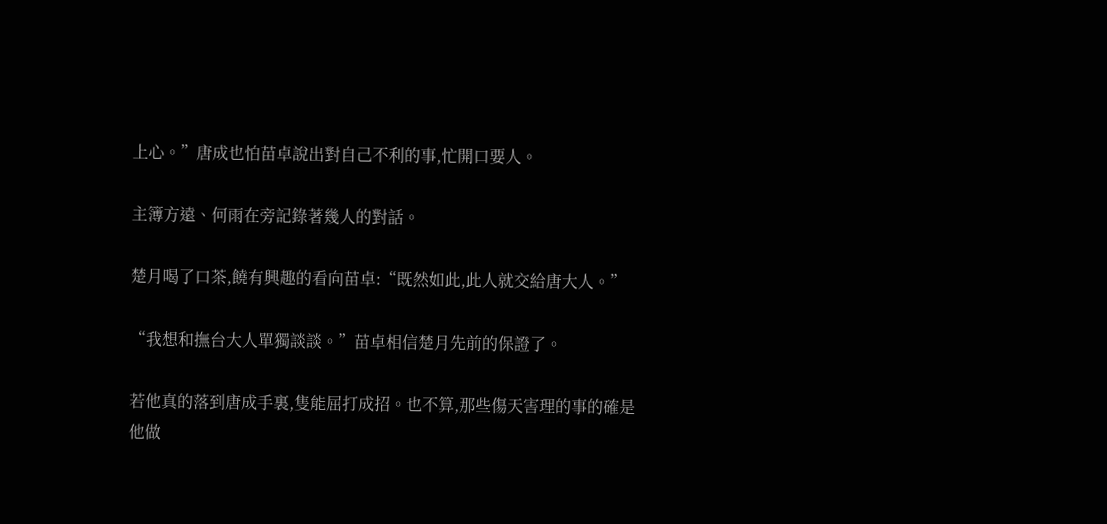上心。”唐成也怕苗卓說出對自己不利的事,忙開口要人。

主簿方遠、何雨在旁記錄著幾人的對話。

楚月喝了口茶,饒有興趣的看向苗卓:“既然如此,此人就交給唐大人。”

“我想和撫台大人單獨談談。”苗卓相信楚月先前的保證了。

若他真的落到唐成手裏,隻能屈打成招。也不算,那些傷天害理的事的確是他做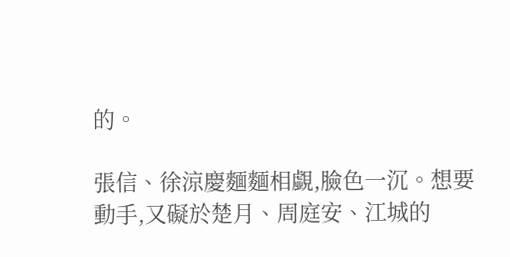的。

張信、徐涼慶麵麵相覷,臉色一沉。想要動手,又礙於楚月、周庭安、江城的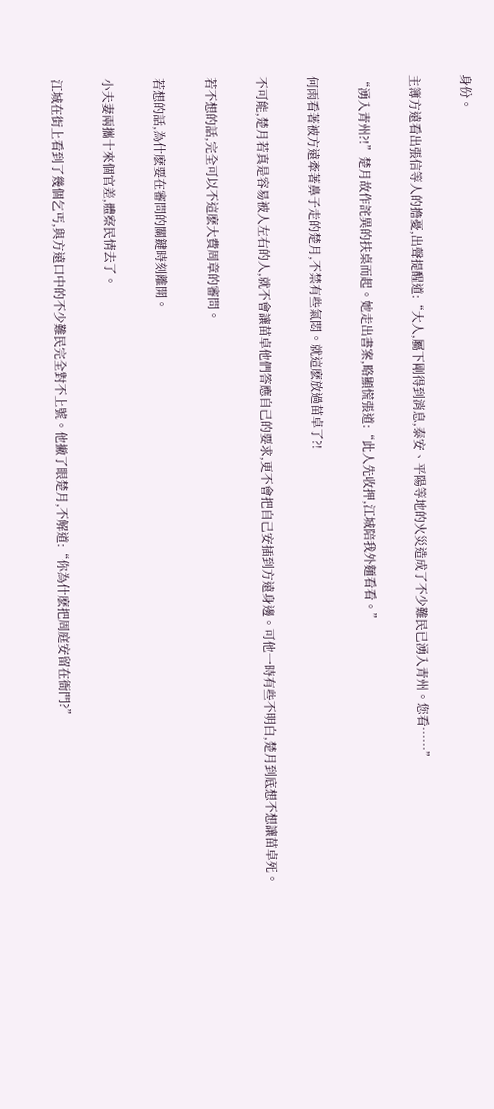身份。

主簿方遠看出張信等人的擔憂,出聲提醒道:“大人,屬下剛得到消息,泰安、平陽等地的火災造成了不少難民已湧入青州。您看……”

“湧入青州?!”楚月故作詫異的扶桌而起。她走出書案,略顯慌張道:“此人先收押,江城陪我外麵看看。”

何雨看著被方遠牽著鼻子走的楚月,不禁有些氣悶。就這麽放過苗卓了?!

不可能,楚月若真是容易被人左右的人,就不會讓苗卓他們答應自己的要求,更不會把自己安插到方遠身邊。可他一時有些不明白,楚月到底想不想讓苗卓死。

若不想的話,完全可以不這麽大費周章的審問。

若想的話,為什麽要在審問的關鍵時刻離開。

小夫妻兩攜十來個官差,體察民情去了。

江城在街上看到了幾個乞丐,與方遠口中的不少難民完全對不上號。他撇了眼楚月,不解道:“你為什麽把周庭安留在衙門?”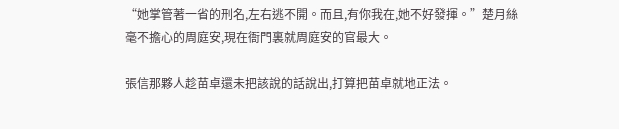“她掌管著一省的刑名,左右逃不開。而且,有你我在,她不好發揮。”楚月絲毫不擔心的周庭安,現在衙門裏就周庭安的官最大。

張信那夥人趁苗卓還未把該說的話說出,打算把苗卓就地正法。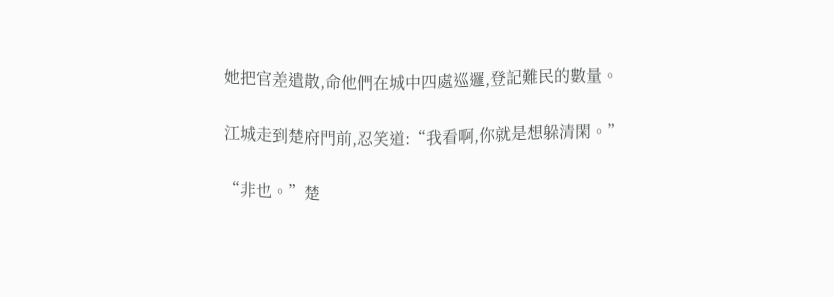她把官差遣散,命他們在城中四處巡邏,登記難民的數量。

江城走到楚府門前,忍笑道:“我看啊,你就是想躲清閑。”

“非也。”楚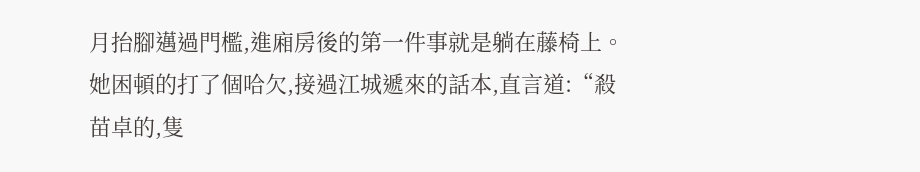月抬腳邁過門檻,進廂房後的第一件事就是躺在藤椅上。她困頓的打了個哈欠,接過江城遞來的話本,直言道:“殺苗卓的,隻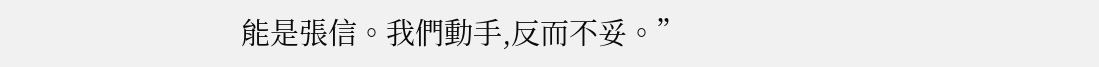能是張信。我們動手,反而不妥。”